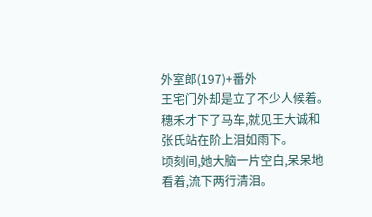外室郎(197)+番外
王宅门外却是立了不少人候着。
穗禾才下了马车,就见王大诚和张氏站在阶上泪如雨下。
顷刻间,她大脑一片空白,呆呆地看着,流下两行清泪。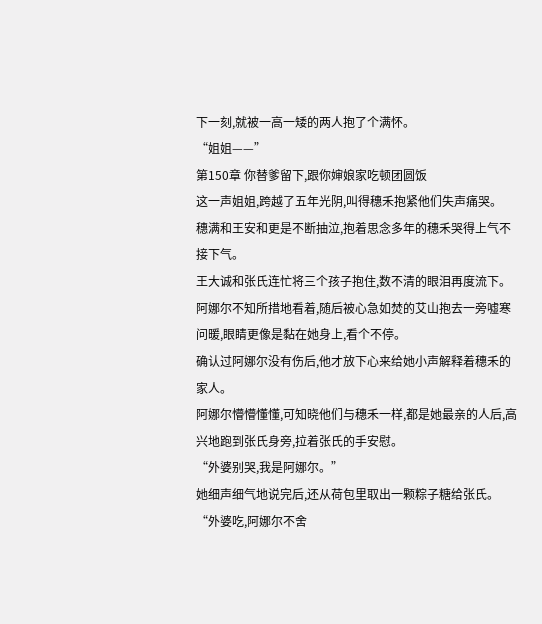下一刻,就被一高一矮的两人抱了个满怀。
“姐姐——”
第150章 你替爹留下,跟你婶娘家吃顿团圆饭
这一声姐姐,跨越了五年光阴,叫得穗禾抱紧他们失声痛哭。
穗满和王安和更是不断抽泣,抱着思念多年的穗禾哭得上气不接下气。
王大诚和张氏连忙将三个孩子抱住,数不清的眼泪再度流下。
阿娜尔不知所措地看着,随后被心急如焚的艾山抱去一旁嘘寒问暖,眼睛更像是黏在她身上,看个不停。
确认过阿娜尔没有伤后,他才放下心来给她小声解释着穗禾的家人。
阿娜尔懵懵懂懂,可知晓他们与穗禾一样,都是她最亲的人后,高兴地跑到张氏身旁,拉着张氏的手安慰。
“外婆别哭,我是阿娜尔。”
她细声细气地说完后,还从荷包里取出一颗粽子糖给张氏。
“外婆吃,阿娜尔不舍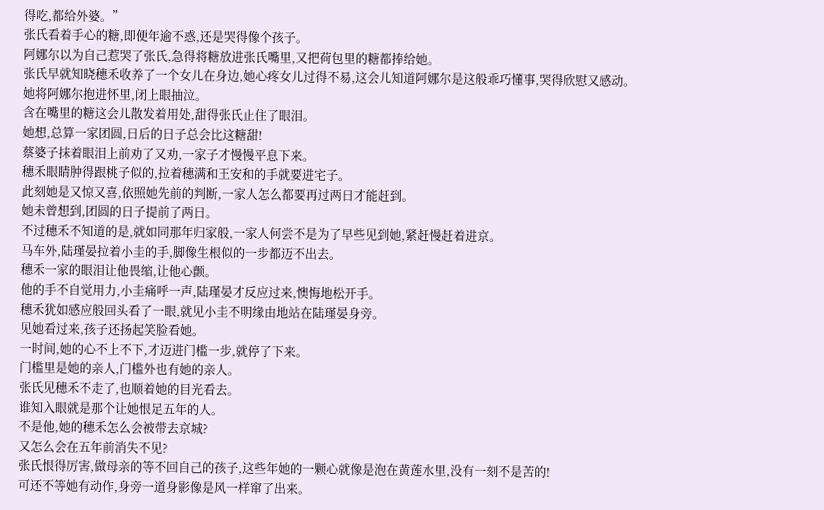得吃,都给外婆。”
张氏看着手心的糖,即便年逾不惑,还是哭得像个孩子。
阿娜尔以为自己惹哭了张氏,急得将糖放进张氏嘴里,又把荷包里的糖都捧给她。
张氏早就知晓穗禾收养了一个女儿在身边,她心疼女儿过得不易,这会儿知道阿娜尔是这般乖巧懂事,哭得欣慰又感动。
她将阿娜尔抱进怀里,闭上眼抽泣。
含在嘴里的糖这会儿散发着用处,甜得张氏止住了眼泪。
她想,总算一家团圆,日后的日子总会比这糖甜!
蔡婆子抹着眼泪上前劝了又劝,一家子才慢慢平息下来。
穗禾眼睛肿得跟桃子似的,拉着穗满和王安和的手就要进宅子。
此刻她是又惊又喜,依照她先前的判断,一家人怎么都要再过两日才能赶到。
她未曾想到,团圆的日子提前了两日。
不过穗禾不知道的是,就如同那年归家般,一家人何尝不是为了早些见到她,紧赶慢赶着进京。
马车外,陆瑾晏拉着小圭的手,脚像生根似的一步都迈不出去。
穗禾一家的眼泪让他畏缩,让他心颤。
他的手不自觉用力,小圭痛呼一声,陆瑾晏才反应过来,懊悔地松开手。
穗禾犹如感应般回头看了一眼,就见小圭不明缘由地站在陆瑾晏身旁。
见她看过来,孩子还扬起笑脸看她。
一时间,她的心不上不下,才迈进门槛一步,就停了下来。
门槛里是她的亲人,门槛外也有她的亲人。
张氏见穗禾不走了,也顺着她的目光看去。
谁知入眼就是那个让她恨足五年的人。
不是他,她的穗禾怎么会被带去京城?
又怎么会在五年前消失不见?
张氏恨得厉害,做母亲的等不回自己的孩子,这些年她的一颗心就像是泡在黄莲水里,没有一刻不是苦的!
可还不等她有动作,身旁一道身影像是风一样窜了出来。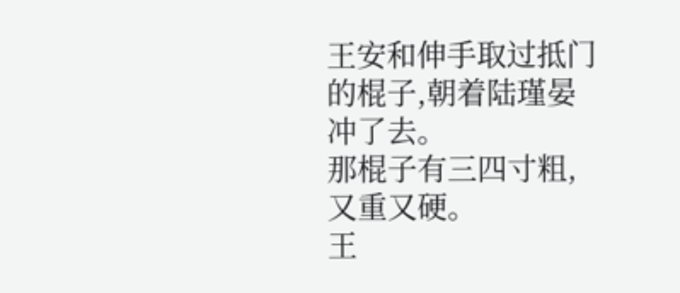王安和伸手取过抵门的棍子,朝着陆瑾晏冲了去。
那棍子有三四寸粗,又重又硬。
王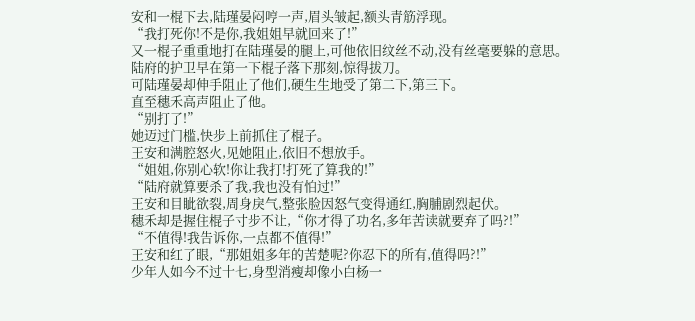安和一棍下去,陆瑾晏闷哼一声,眉头皱起,额头青筋浮现。
“我打死你!不是你,我姐姐早就回来了!”
又一棍子重重地打在陆瑾晏的腿上,可他依旧纹丝不动,没有丝毫要躲的意思。
陆府的护卫早在第一下棍子落下那刻,惊得拔刀。
可陆瑾晏却伸手阻止了他们,硬生生地受了第二下,第三下。
直至穗禾高声阻止了他。
“别打了!”
她迈过门槛,快步上前抓住了棍子。
王安和满腔怒火,见她阻止,依旧不想放手。
“姐姐,你别心软!你让我打!打死了算我的!”
“陆府就算要杀了我,我也没有怕过!”
王安和目眦欲裂,周身戾气,整张脸因怒气变得通红,胸脯剧烈起伏。
穗禾却是握住棍子寸步不让,“你才得了功名,多年苦读就要弃了吗?!”
“不值得!我告诉你,一点都不值得!”
王安和红了眼,“那姐姐多年的苦楚呢?你忍下的所有,值得吗?!”
少年人如今不过十七,身型消瘦却像小白杨一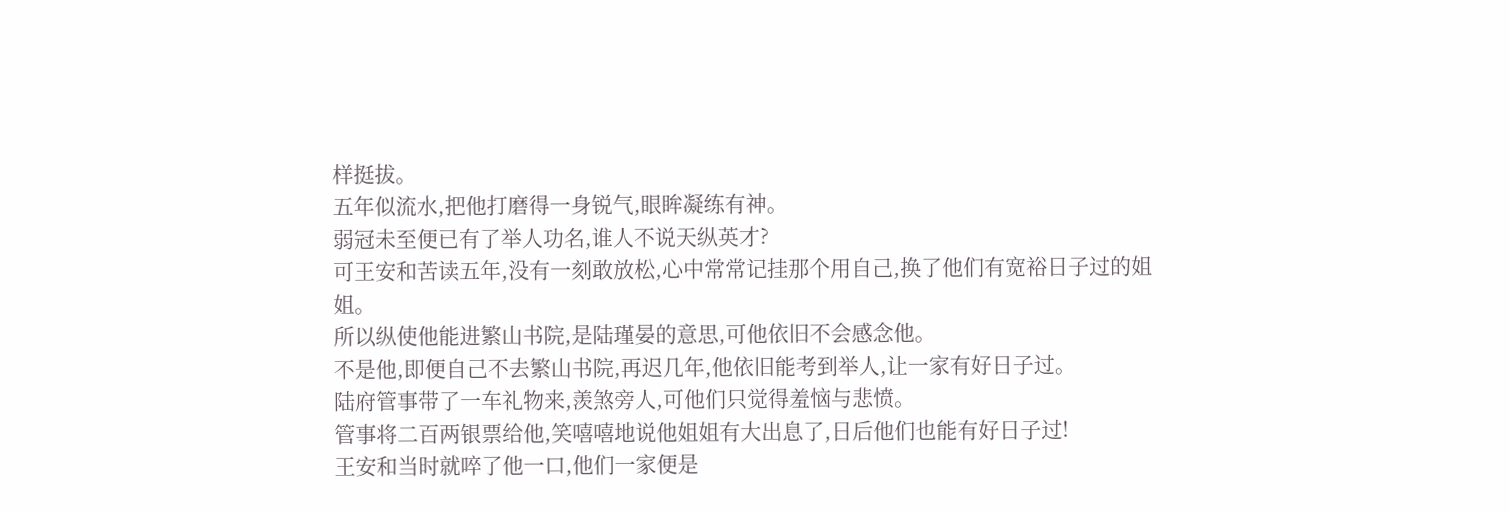样挺拔。
五年似流水,把他打磨得一身锐气,眼眸凝练有神。
弱冠未至便已有了举人功名,谁人不说天纵英才?
可王安和苦读五年,没有一刻敢放松,心中常常记挂那个用自己,换了他们有宽裕日子过的姐姐。
所以纵使他能进繁山书院,是陆瑾晏的意思,可他依旧不会感念他。
不是他,即便自己不去繁山书院,再迟几年,他依旧能考到举人,让一家有好日子过。
陆府管事带了一车礼物来,羡煞旁人,可他们只觉得羞恼与悲愤。
管事将二百两银票给他,笑嘻嘻地说他姐姐有大出息了,日后他们也能有好日子过!
王安和当时就啐了他一口,他们一家便是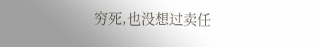穷死,也没想过卖任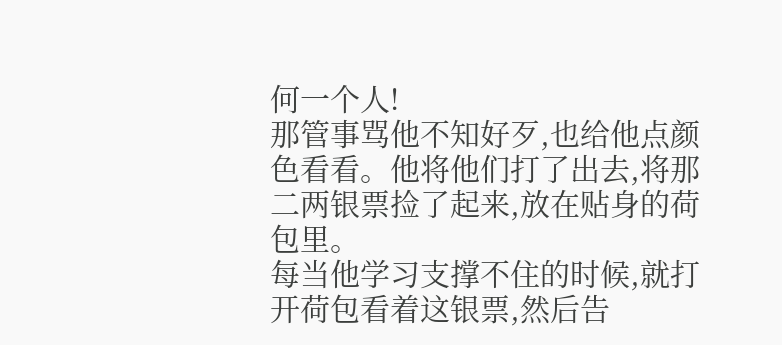何一个人!
那管事骂他不知好歹,也给他点颜色看看。他将他们打了出去,将那二两银票捡了起来,放在贴身的荷包里。
每当他学习支撑不住的时候,就打开荷包看着这银票,然后告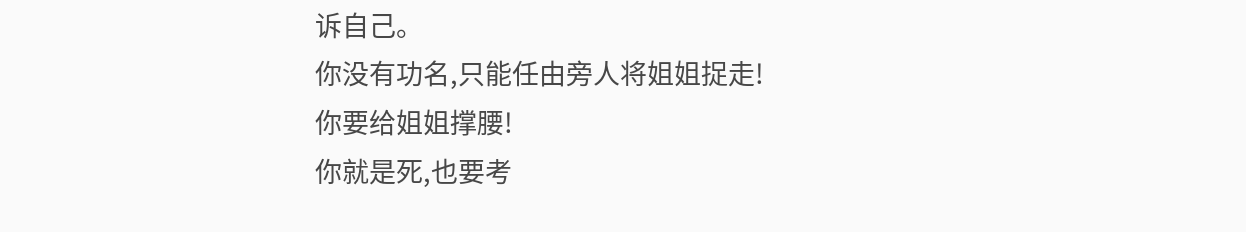诉自己。
你没有功名,只能任由旁人将姐姐捉走!
你要给姐姐撑腰!
你就是死,也要考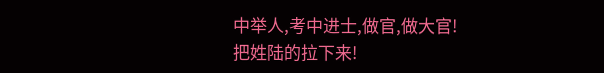中举人,考中进士,做官,做大官!
把姓陆的拉下来!